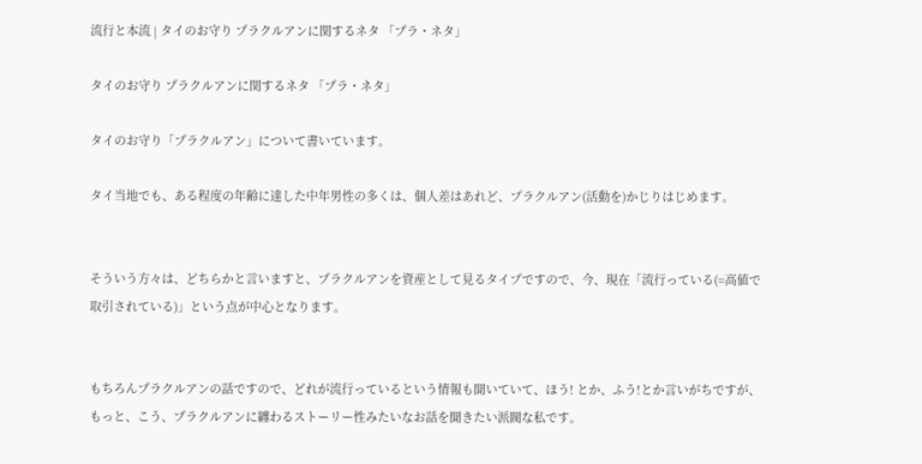流行と本流 | タイのお守り プラクルアンに関するネタ 「プラ・ネタ」

タイのお守り プラクルアンに関するネタ 「プラ・ネタ」

タイのお守り「プラクルアン」について書いています。

タイ当地でも、ある程度の年齢に達した中年男性の多くは、個人差はあれど、プラクルアン(活動を)かじりはじめます。


そういう方々は、どちらかと言いますと、プラクルアンを資産として見るタイプですので、今、現在「流行っている(=高値で取引されている)」という点が中心となります。


もちろんプラクルアンの話ですので、どれが流行っているという情報も聞いていて、ほう! とか、ふう!とか言いがちですが、もっと、こう、プラクルアンに纏わるストーリー性みたいなお話を聞きたい派閥な私です。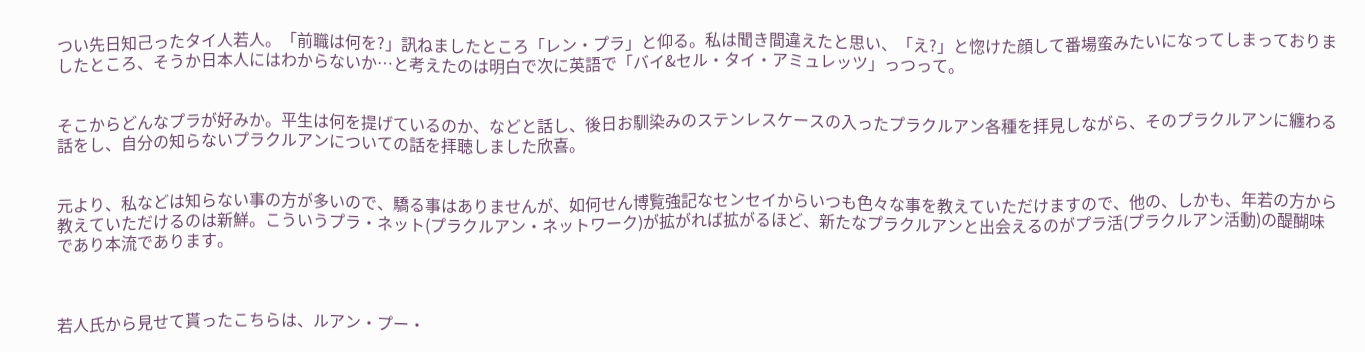つい先日知己ったタイ人若人。「前職は何を?」訊ねましたところ「レン・プラ」と仰る。私は聞き間違えたと思い、「え?」と惚けた顔して番場蛮みたいになってしまっておりましたところ、そうか日本人にはわからないか…と考えたのは明白で次に英語で「バイ&セル・タイ・アミュレッツ」っつって。


そこからどんなプラが好みか。平生は何を提げているのか、などと話し、後日お馴染みのステンレスケースの入ったプラクルアン各種を拝見しながら、そのプラクルアンに纏わる話をし、自分の知らないプラクルアンについての話を拝聴しました欣喜。


元より、私などは知らない事の方が多いので、驕る事はありませんが、如何せん博覧強記なセンセイからいつも色々な事を教えていただけますので、他の、しかも、年若の方から教えていただけるのは新鮮。こういうプラ・ネット(プラクルアン・ネットワーク)が拡がれば拡がるほど、新たなプラクルアンと出会えるのがプラ活(プラクルアン活動)の醍醐味であり本流であります。



若人氏から見せて貰ったこちらは、ルアン・プー・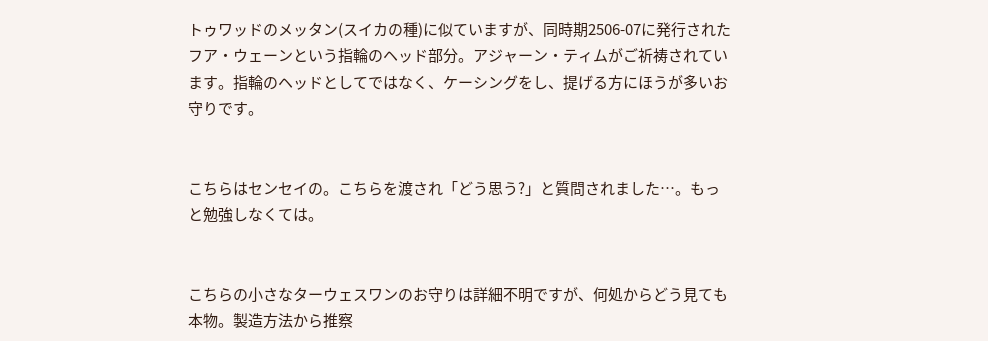トゥワッドのメッタン(スイカの種)に似ていますが、同時期2506-07に発行されたフア・ウェーンという指輪のヘッド部分。アジャーン・ティムがご祈祷されています。指輪のヘッドとしてではなく、ケーシングをし、提げる方にほうが多いお守りです。


こちらはセンセイの。こちらを渡され「どう思う?」と質問されました…。もっと勉強しなくては。


こちらの小さなターウェスワンのお守りは詳細不明ですが、何処からどう見ても本物。製造方法から推察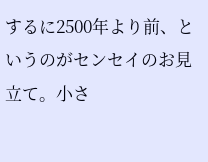するに2500年より前、というのがセンセイのお見立て。小さ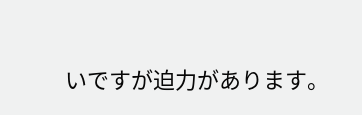いですが迫力があります。